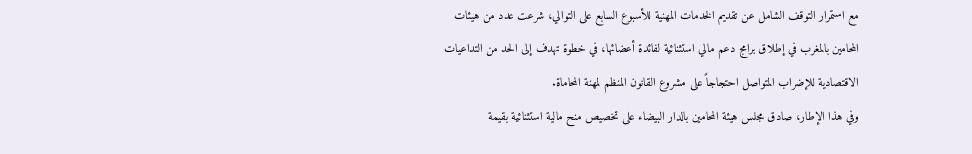مع استمرار التوقف الشامل عن تقديم الخدمات المهنية للأسبوع السابع على التوالي، شرعت عدد من هيئات المحامين بالمغرب في إطلاق برامج دعم مالي استثنائية لفائدة أعضائها، في خطوة تهدف إلى الحد من التداعيات الاقتصادية للإضراب المتواصل احتجاجاً على مشروع القانون المنظم لمهنة المحاماة.
وفي هذا الإطار، صادق مجلس هيئة المحامين بالدار البيضاء على تخصيص منح مالية استثنائية بقيمة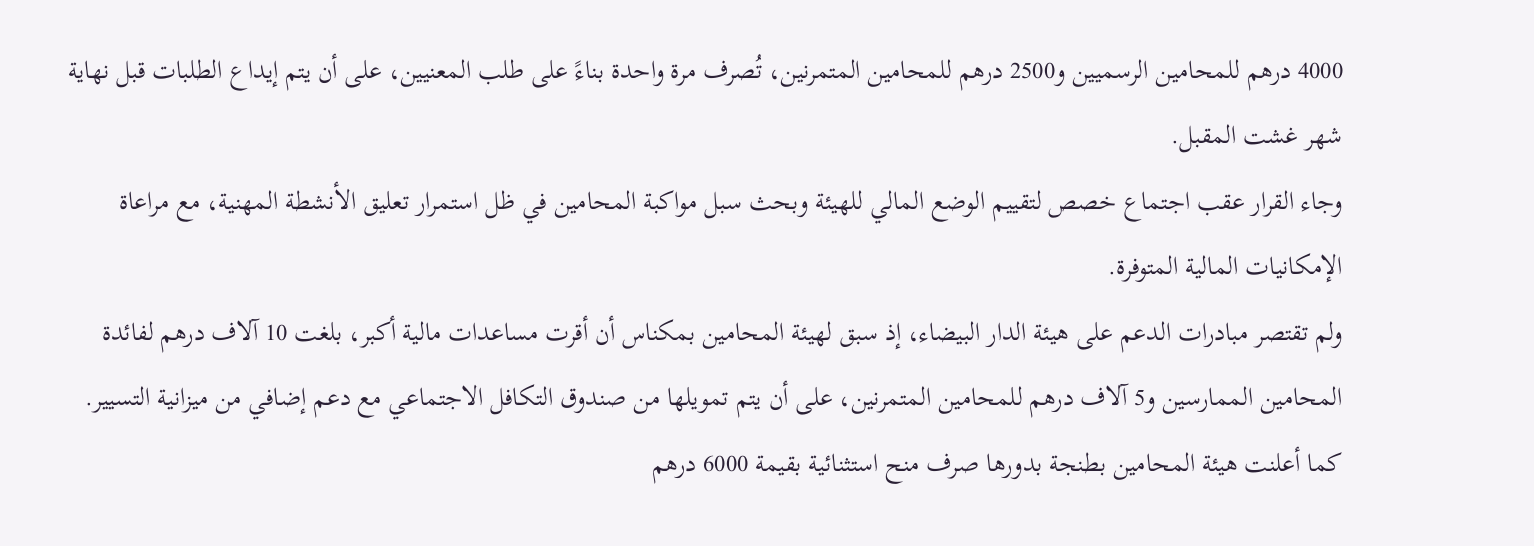4000 درهم للمحامين الرسميين و2500 درهم للمحامين المتمرنين، تُصرف مرة واحدة بناءً على طلب المعنيين، على أن يتم إيداع الطلبات قبل نهاية شهر غشت المقبل.
وجاء القرار عقب اجتماع خصص لتقييم الوضع المالي للهيئة وبحث سبل مواكبة المحامين في ظل استمرار تعليق الأنشطة المهنية، مع مراعاة الإمكانيات المالية المتوفرة.
ولم تقتصر مبادرات الدعم على هيئة الدار البيضاء، إذ سبق لهيئة المحامين بمكناس أن أقرت مساعدات مالية أكبر، بلغت 10 آلاف درهم لفائدة المحامين الممارسين و5 آلاف درهم للمحامين المتمرنين، على أن يتم تمويلها من صندوق التكافل الاجتماعي مع دعم إضافي من ميزانية التسيير.
كما أعلنت هيئة المحامين بطنجة بدورها صرف منح استثنائية بقيمة 6000 درهم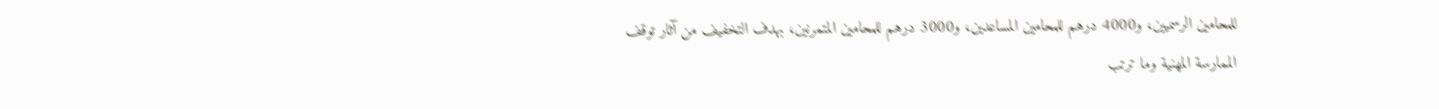للمحامين الرسميين، و4000 درهم للمحامين المساعدين، و3000 درهم للمحامين المتمرنين، بهدف التخفيف من آثار توقف الممارسة المهنية وما ترتب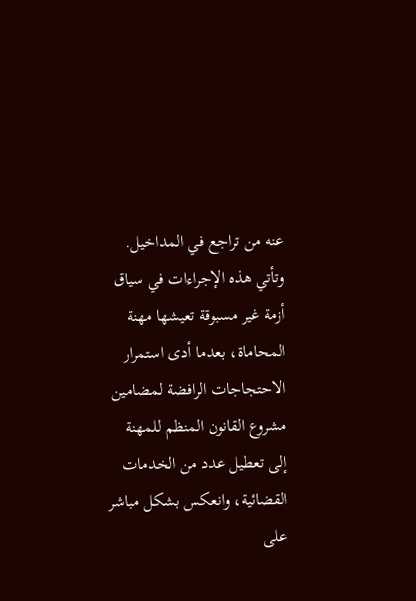عنه من تراجع في المداخيل.
وتأتي هذه الإجراءات في سياق أزمة غير مسبوقة تعيشها مهنة المحاماة، بعدما أدى استمرار الاحتجاجات الرافضة لمضامين مشروع القانون المنظم للمهنة إلى تعطيل عدد من الخدمات القضائية، وانعكس بشكل مباشر على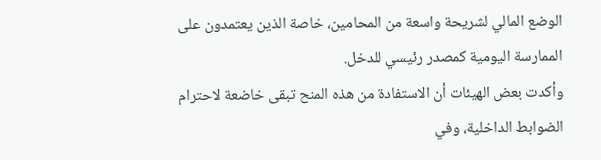الوضع المالي لشريحة واسعة من المحامين، خاصة الذين يعتمدون على الممارسة اليومية كمصدر رئيسي للدخل.
وأكدت بعض الهيئات أن الاستفادة من هذه المنح تبقى خاضعة لاحترام الضوابط الداخلية، وفي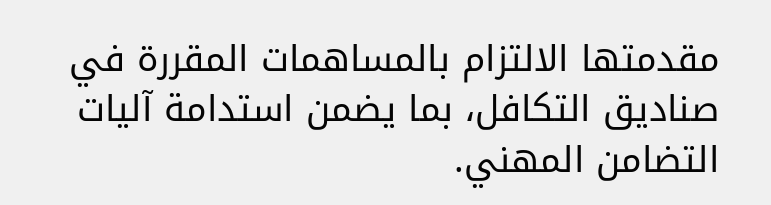مقدمتها الالتزام بالمساهمات المقررة في صناديق التكافل، بما يضمن استدامة آليات التضامن المهني.